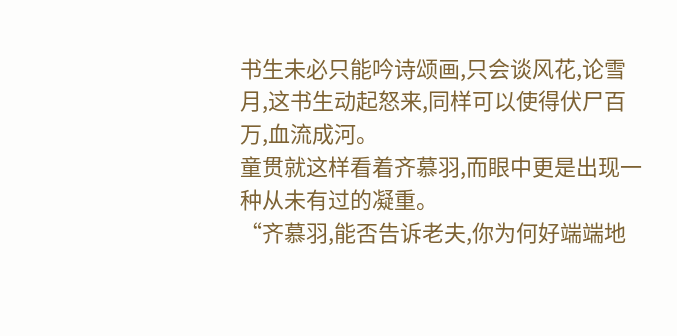书生未必只能吟诗颂画,只会谈风花,论雪月,这书生动起怒来,同样可以使得伏尸百万,血流成河。
童贯就这样看着齐慕羽,而眼中更是出现一种从未有过的凝重。
“齐慕羽,能否告诉老夫,你为何好端端地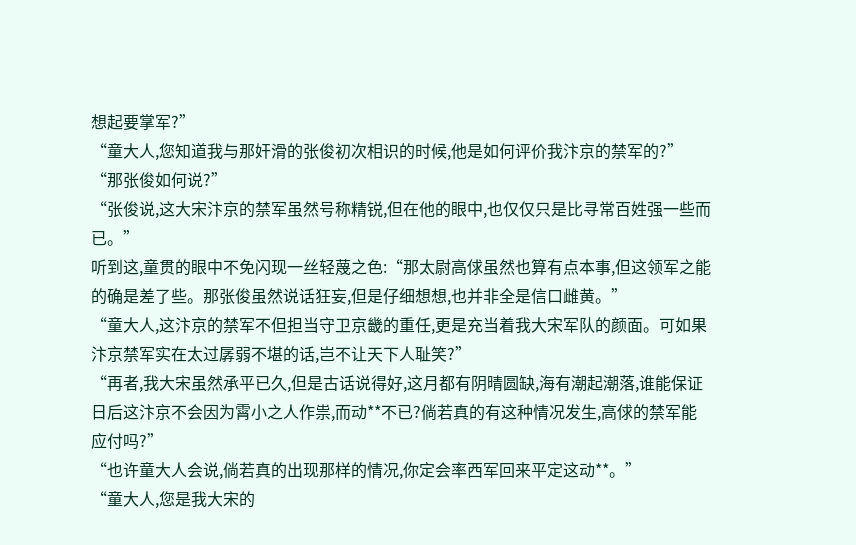想起要掌军?”
“童大人,您知道我与那奸滑的张俊初次相识的时候,他是如何评价我汴京的禁军的?”
“那张俊如何说?”
“张俊说,这大宋汴京的禁军虽然号称精锐,但在他的眼中,也仅仅只是比寻常百姓强一些而已。”
听到这,童贯的眼中不免闪现一丝轻蔑之色:“那太尉高俅虽然也算有点本事,但这领军之能的确是差了些。那张俊虽然说话狂妄,但是仔细想想,也并非全是信口雌黄。”
“童大人,这汴京的禁军不但担当守卫京畿的重任,更是充当着我大宋军队的颜面。可如果汴京禁军实在太过孱弱不堪的话,岂不让天下人耻笑?”
“再者,我大宋虽然承平已久,但是古话说得好,这月都有阴晴圆缺,海有潮起潮落,谁能保证日后这汴京不会因为霄小之人作祟,而动**不已?倘若真的有这种情况发生,高俅的禁军能应付吗?”
“也许童大人会说,倘若真的出现那样的情况,你定会率西军回来平定这动**。”
“童大人,您是我大宋的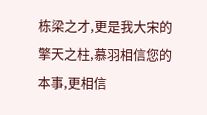栋梁之才,更是我大宋的擎天之柱,慕羽相信您的本事,更相信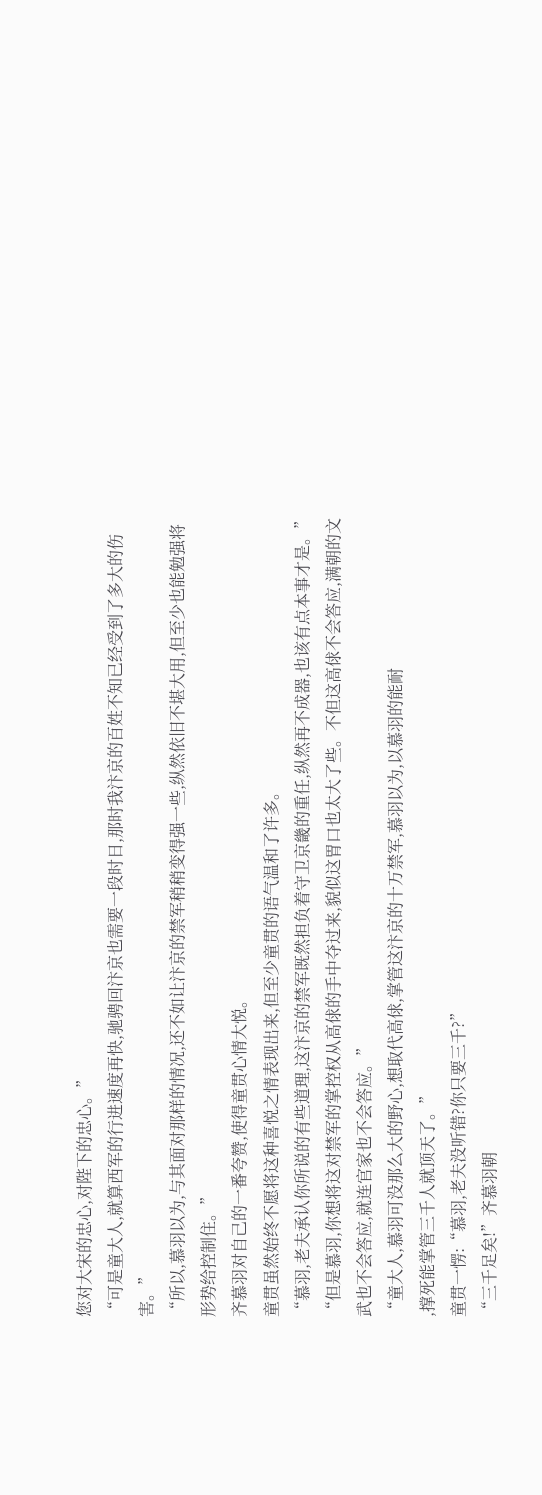您对大宋的忠心,对陛下的忠心。”
“可是童大人,就算西军的行进速度再快,驰骋回汴京也需要一段时日,那时我汴京的百姓不知已经受到了多大的伤害。”
“所以,慕羽以为,与其面对那样的情况,还不如让汴京的禁军稍稍变得强一些,纵然依旧不堪大用,但至少也能勉强将形势给控制住。”
齐慕羽对自己的一番夸赞,使得童贯心情大悦。
童贯虽然始终不愿将这种喜悦之情表现出来,但至少童贯的语气温和了许多。
“慕羽,老夫承认你所说的有些道理,这汴京的禁军既然担负着守卫京畿的重任,纵然再不成器,也该有点本事才是。”
“但是慕羽,你想将这对禁军的掌控权从高俅的手中夺过来,貌似这胃口也太大了些。不但这高俅不会答应,满朝的文武也不会答应,就连官家也不会答应。”
“童大人,慕羽可没那么大的野心,想取代高俅,掌管这汴京的十万禁军,慕羽以为,以慕羽的能耐
,撑死能掌管三千人就顶天了。”
童贯一愣:“慕羽,老夫没听错?你只要三千?”
“三千足矣!”齐慕羽朝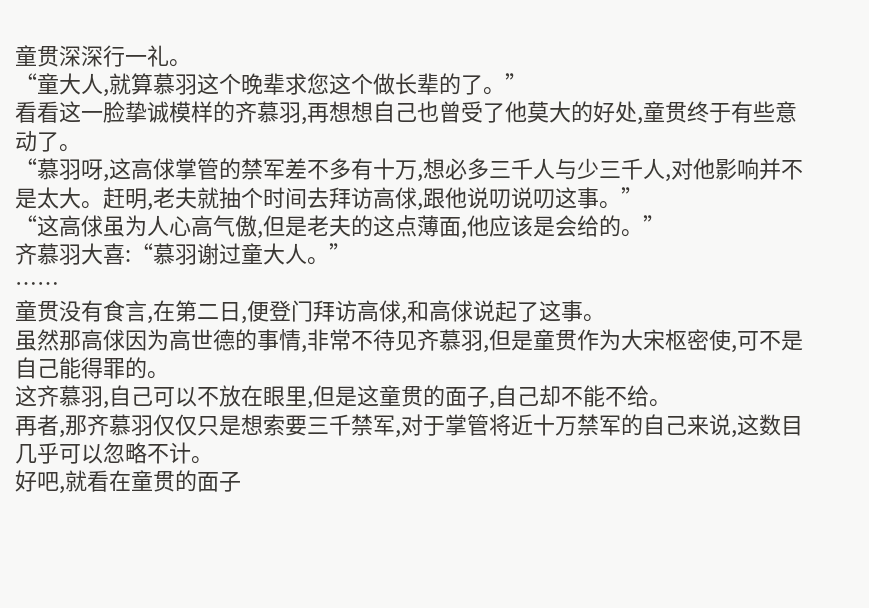童贯深深行一礼。
“童大人,就算慕羽这个晚辈求您这个做长辈的了。”
看看这一脸挚诚模样的齐慕羽,再想想自己也曾受了他莫大的好处,童贯终于有些意动了。
“慕羽呀,这高俅掌管的禁军差不多有十万,想必多三千人与少三千人,对他影响并不是太大。赶明,老夫就抽个时间去拜访高俅,跟他说叨说叨这事。”
“这高俅虽为人心高气傲,但是老夫的这点薄面,他应该是会给的。”
齐慕羽大喜:“慕羽谢过童大人。”
……
童贯没有食言,在第二日,便登门拜访高俅,和高俅说起了这事。
虽然那高俅因为高世德的事情,非常不待见齐慕羽,但是童贯作为大宋枢密使,可不是自己能得罪的。
这齐慕羽,自己可以不放在眼里,但是这童贯的面子,自己却不能不给。
再者,那齐慕羽仅仅只是想索要三千禁军,对于掌管将近十万禁军的自己来说,这数目几乎可以忽略不计。
好吧,就看在童贯的面子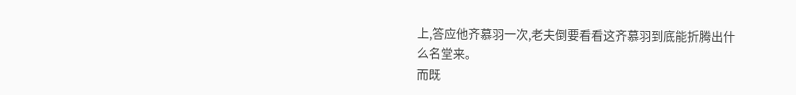上,答应他齐慕羽一次,老夫倒要看看这齐慕羽到底能折腾出什么名堂来。
而既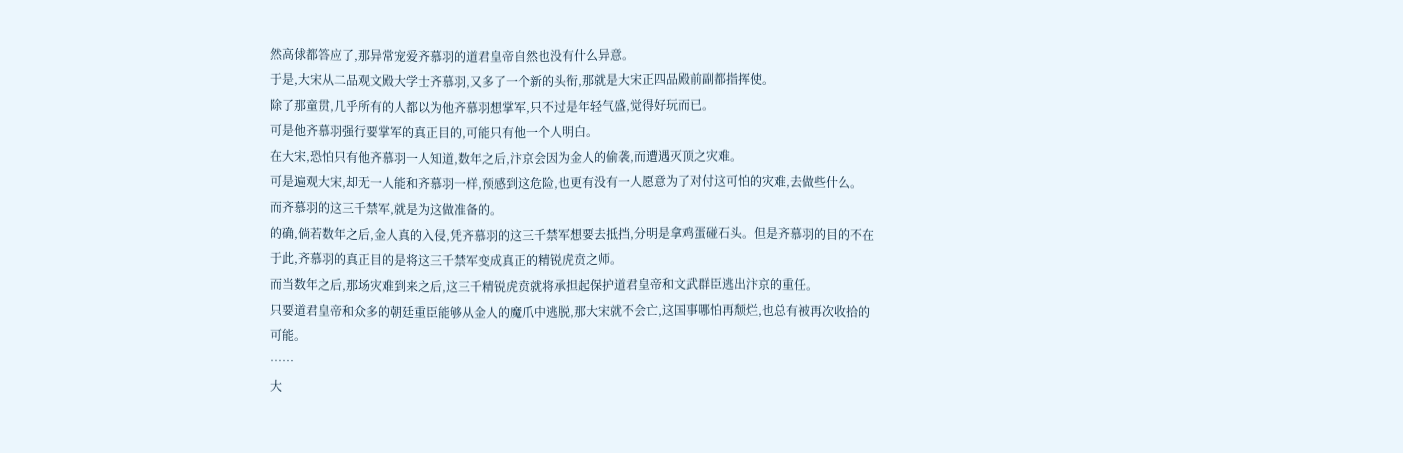然高俅都答应了,那异常宠爱齐慕羽的道君皇帝自然也没有什么异意。
于是,大宋从二品观文殿大学士齐慕羽,又多了一个新的头衔,那就是大宋正四品殿前副都指挥使。
除了那童贯,几乎所有的人都以为他齐慕羽想掌军,只不过是年轻气盛,觉得好玩而已。
可是他齐慕羽强行要掌军的真正目的,可能只有他一个人明白。
在大宋,恐怕只有他齐慕羽一人知道,数年之后,汴京会因为金人的偷袭,而遭遇灭顶之灾难。
可是遍观大宋,却无一人能和齐慕羽一样,预感到这危险,也更有没有一人愿意为了对付这可怕的灾难,去做些什么。
而齐慕羽的这三千禁军,就是为这做准备的。
的确,倘若数年之后,金人真的入侵,凭齐慕羽的这三千禁军想要去抵挡,分明是拿鸡蛋碰石头。但是齐慕羽的目的不在于此,齐慕羽的真正目的是将这三千禁军变成真正的精锐虎贲之师。
而当数年之后,那场灾难到来之后,这三千精锐虎贲就将承担起保护道君皇帝和文武群臣逃出汴京的重任。
只要道君皇帝和众多的朝廷重臣能够从金人的魔爪中逃脱,那大宋就不会亡,这国事哪怕再颓烂,也总有被再次收拾的可能。
……
大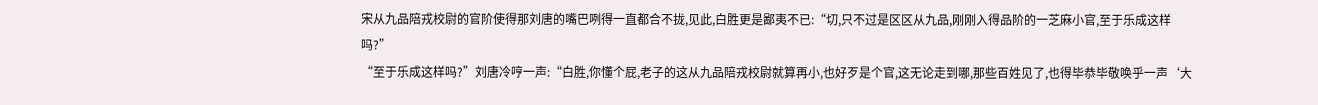宋从九品陪戎校尉的官阶使得那刘唐的嘴巴咧得一直都合不拢,见此,白胜更是鄙夷不已:“切,只不过是区区从九品,刚刚入得品阶的一芝麻小官,至于乐成这样吗?”
“至于乐成这样吗?”刘唐冷哼一声:“白胜,你懂个屁,老子的这从九品陪戎校尉就算再小,也好歹是个官,这无论走到哪,那些百姓见了,也得毕恭毕敬唤乎一声‘大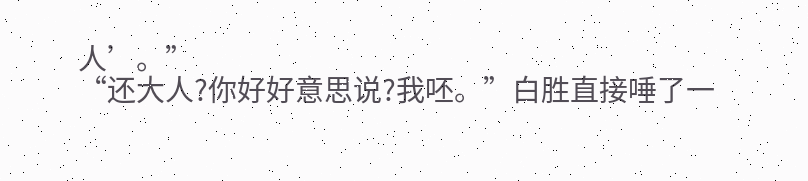人’。”
“还大人?你好好意思说?我呸。”白胜直接唾了一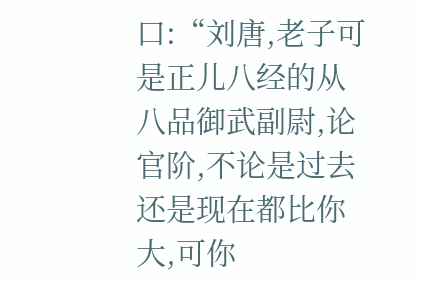口:“刘唐,老子可是正儿八经的从八品御武副尉,论官阶,不论是过去还是现在都比你大,可你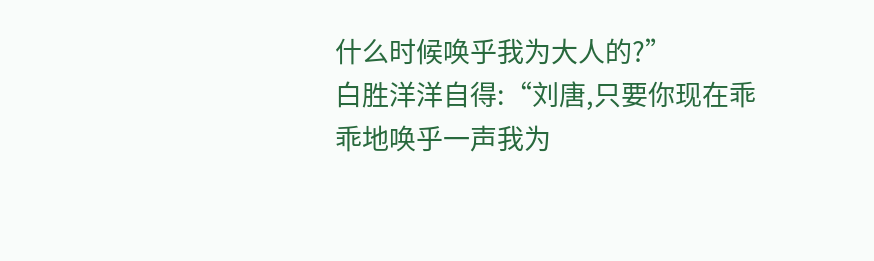什么时候唤乎我为大人的?”
白胜洋洋自得:“刘唐,只要你现在乖乖地唤乎一声我为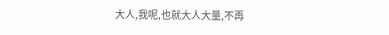大人,我呢,也就大人大量,不再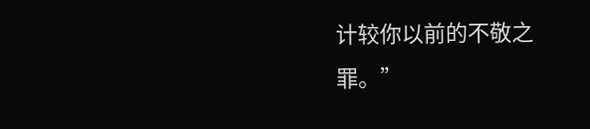计较你以前的不敬之罪。”